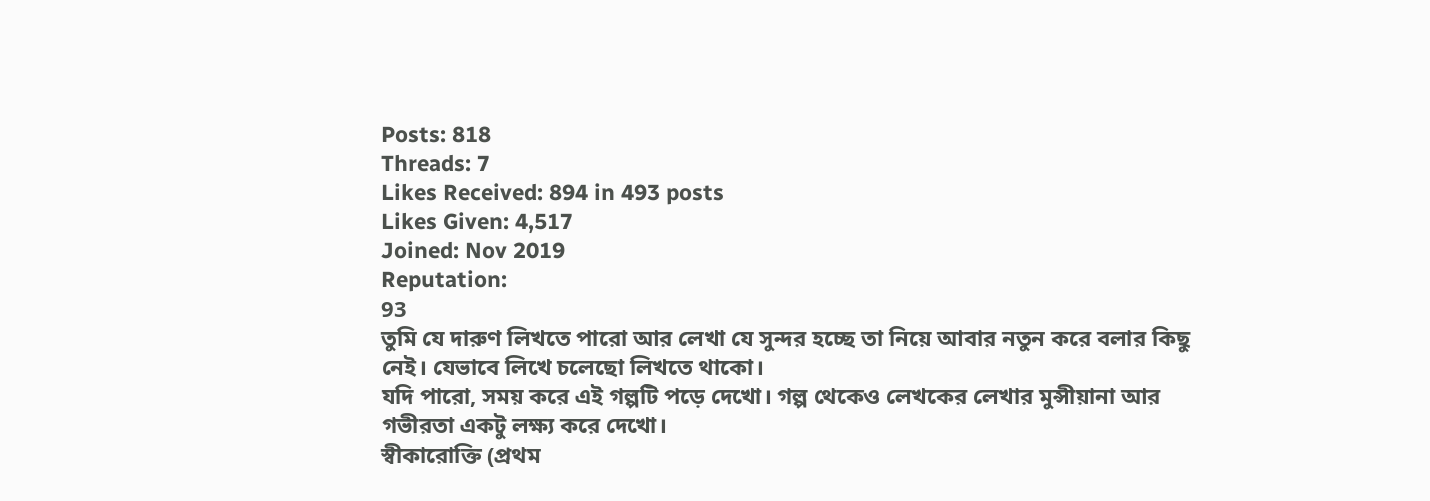Posts: 818
Threads: 7
Likes Received: 894 in 493 posts
Likes Given: 4,517
Joined: Nov 2019
Reputation:
93
তুমি যে দারুণ লিখতে পারো আর লেখা যে সুন্দর হচ্ছে তা নিয়ে আবার নতুন করে বলার কিছু নেই। যেভাবে লিখে চলেছো লিখতে থাকো।
যদি পারো, সময় করে এই গল্পটি পড়ে দেখো। গল্প থেকেও লেখকের লেখার মুন্সীয়ানা আর গভীরতা একটু লক্ষ্য করে দেখো।
স্বীকারোক্তি (প্রথম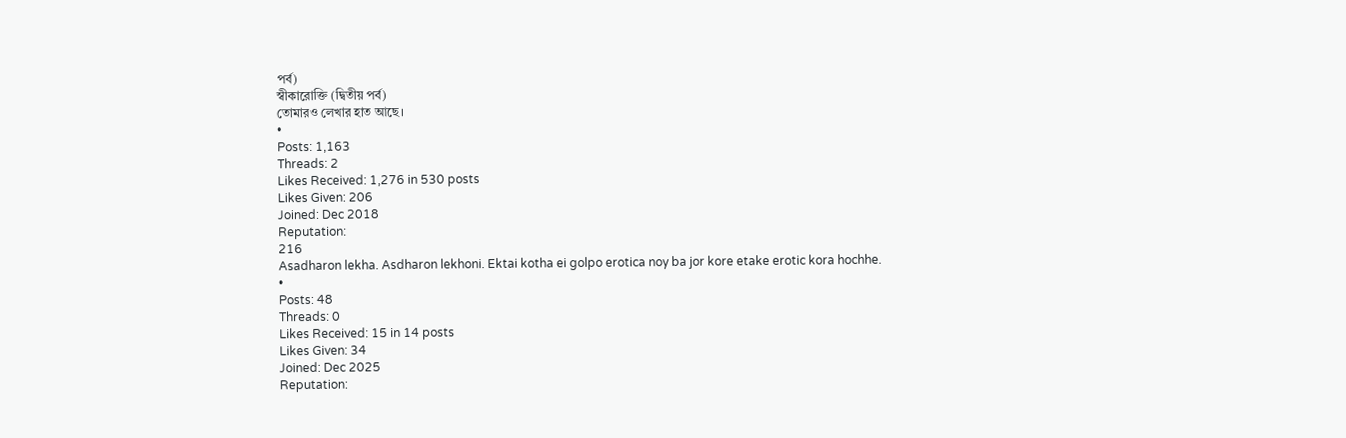পর্ব)
স্বীকারোক্তি (দ্বিতীয় পর্ব)
তোমারও লেখার হাত আছে।
•
Posts: 1,163
Threads: 2
Likes Received: 1,276 in 530 posts
Likes Given: 206
Joined: Dec 2018
Reputation:
216
Asadharon lekha. Asdharon lekhoni. Ektai kotha ei golpo erotica noy ba jor kore etake erotic kora hochhe.
•
Posts: 48
Threads: 0
Likes Received: 15 in 14 posts
Likes Given: 34
Joined: Dec 2025
Reputation: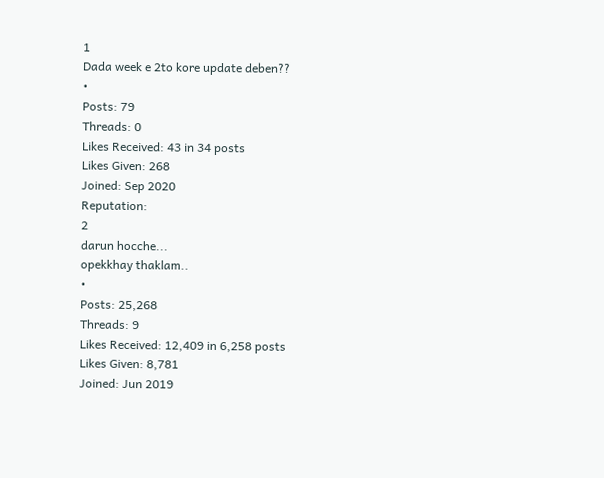1
Dada week e 2to kore update deben??
•
Posts: 79
Threads: 0
Likes Received: 43 in 34 posts
Likes Given: 268
Joined: Sep 2020
Reputation:
2
darun hocche...
opekkhay thaklam..
•
Posts: 25,268
Threads: 9
Likes Received: 12,409 in 6,258 posts
Likes Given: 8,781
Joined: Jun 2019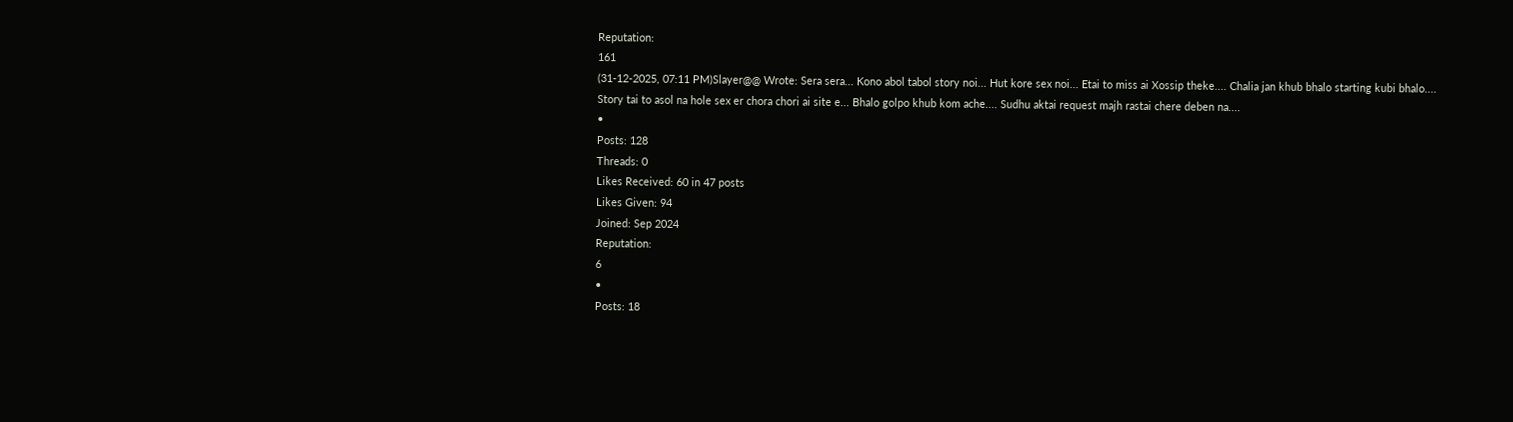Reputation:
161
(31-12-2025, 07:11 PM)Slayer@@ Wrote: Sera sera... Kono abol tabol story noi... Hut kore sex noi... Etai to miss ai Xossip theke.... Chalia jan khub bhalo starting kubi bhalo.... Story tai to asol na hole sex er chora chori ai site e... Bhalo golpo khub kom ache.... Sudhu aktai request majh rastai chere deben na....
•
Posts: 128
Threads: 0
Likes Received: 60 in 47 posts
Likes Given: 94
Joined: Sep 2024
Reputation:
6
•
Posts: 18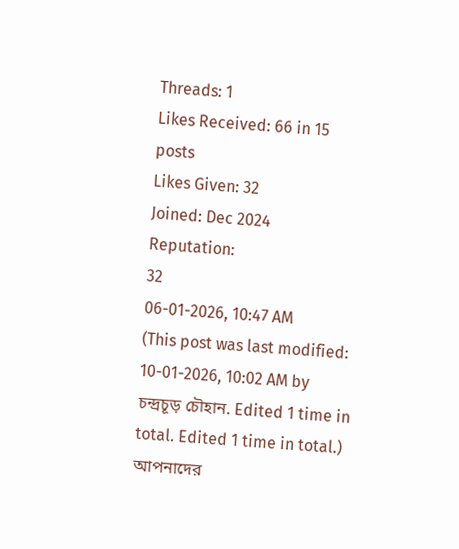Threads: 1
Likes Received: 66 in 15 posts
Likes Given: 32
Joined: Dec 2024
Reputation:
32
06-01-2026, 10:47 AM
(This post was last modified: 10-01-2026, 10:02 AM by চন্দ্রচূড় চৌহান. Edited 1 time in total. Edited 1 time in total.)
আপনাদের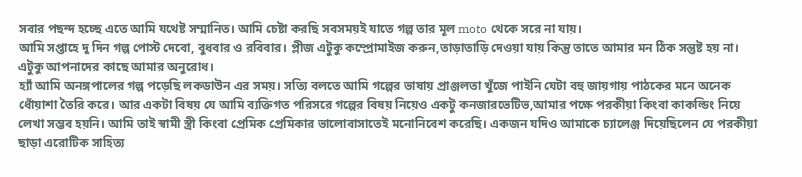সবার পছন্দ হচ্ছে এতে আমি যথেষ্ট সম্মানিত। আমি চেষ্টা করছি সবসময়ই যাতে গল্প তার মূল moto থেকে সরে না যায়।
আমি সপ্তাহে দু দিন গল্প পোস্ট দেবো, বুধবার ও রবিবার। প্লীজ এটুকু কম্প্রোমাইজ করুন,তাড়াতাড়ি দেওয়া যায় কিন্তু তাতে আমার মন ঠিক সন্তুষ্ট হয় না। এটুকু আপনাদের কাছে আমার অনুরোধ।
হ্যাঁ আমি অনঙ্গপালের গল্প পড়েছি লকডাউন এর সময়। সত্যি বলতে আমি গল্পের ভাষায় প্রাঞ্জলতা খুঁজে পাইনি যেটা বহু জায়গায় পাঠকের মনে অনেক ধোঁয়াশা তৈরি করে। আর একটা বিষয় যে আমি ব্যক্তিগত পরিসরে গল্পের বিষয় নিয়েও একটু কনজারভেটিভ,আমার পক্ষে পরকীয়া কিংবা কাকল্ডিং নিয়ে লেখা সম্ভব হয়নি। আমি তাই স্বামী স্ত্রী কিংবা প্রেমিক প্রেমিকার ভালোবাসাতেই মনোনিবেশ করেছি। একজন যদিও আমাকে চ্যালেঞ্জ দিয়েছিলেন যে পরকীয়া ছাড়া এরোটিক সাহিত্য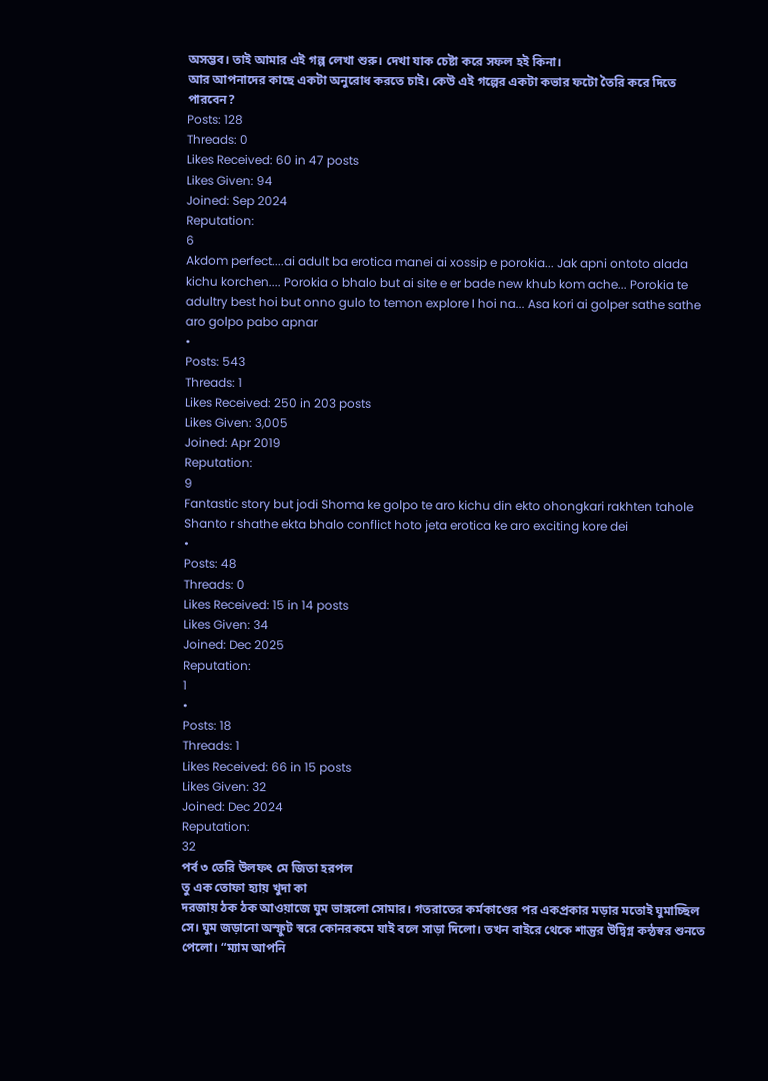অসম্ভব। তাই আমার এই গল্প লেখা শুরু। দেখা যাক চেষ্টা করে সফল হই কিনা।
আর আপনাদের কাছে একটা অনুরোধ করতে চাই। কেউ এই গল্পের একটা কভার ফটো তৈরি করে দিতে পারবেন?
Posts: 128
Threads: 0
Likes Received: 60 in 47 posts
Likes Given: 94
Joined: Sep 2024
Reputation:
6
Akdom perfect....ai adult ba erotica manei ai xossip e porokia... Jak apni ontoto alada kichu korchen.... Porokia o bhalo but ai site e er bade new khub kom ache... Porokia te adultry best hoi but onno gulo to temon explore I hoi na... Asa kori ai golper sathe sathe aro golpo pabo apnar
•
Posts: 543
Threads: 1
Likes Received: 250 in 203 posts
Likes Given: 3,005
Joined: Apr 2019
Reputation:
9
Fantastic story but jodi Shoma ke golpo te aro kichu din ekto ohongkari rakhten tahole Shanto r shathe ekta bhalo conflict hoto jeta erotica ke aro exciting kore dei
•
Posts: 48
Threads: 0
Likes Received: 15 in 14 posts
Likes Given: 34
Joined: Dec 2025
Reputation:
1
•
Posts: 18
Threads: 1
Likes Received: 66 in 15 posts
Likes Given: 32
Joined: Dec 2024
Reputation:
32
পর্ব ৩ তেরি উলফৎ মে জিতা হরপল
তু এক তোফা হ্যায় খুদা কা
দরজায় ঠক ঠক আওয়াজে ঘুম ভাঙ্গলো সোমার। গতরাতের কর্মকাণ্ডের পর একপ্রকার মড়ার মতোই ঘুমাচ্ছিল সে। ঘুম জড়ানো অস্ফুট স্বরে কোনরকমে যাই বলে সাড়া দিলো। তখন বাইরে থেকে শান্তুর উদ্বিগ্ন কন্ঠস্বর শুনতে পেলো। “ম্যাম আপনি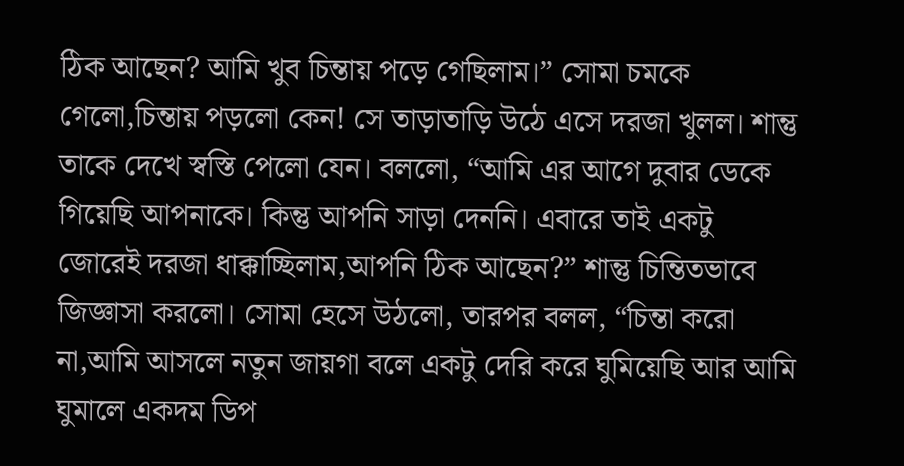ঠিক আছেন? আমি খুব চিন্তায় পড়ে গেছিলাম।” সোমা চমকে গেলো,চিন্তায় পড়লো কেন! সে তাড়াতাড়ি উঠে এসে দরজা খুলল। শান্তু তাকে দেখে স্বস্তি পেলো যেন। বললো, “আমি এর আগে দুবার ডেকে গিয়েছি আপনাকে। কিন্তু আপনি সাড়া দেননি। এবারে তাই একটু জোরেই দরজা ধাক্কাচ্ছিলাম,আপনি ঠিক আছেন?” শান্তু চিন্তিতভাবে জিজ্ঞাসা করলো। সোমা হেসে উঠলো, তারপর বলল, “চিন্তা করো না,আমি আসলে নতুন জায়গা বলে একটু দেরি করে ঘুমিয়েছি আর আমি ঘুমালে একদম ডিপ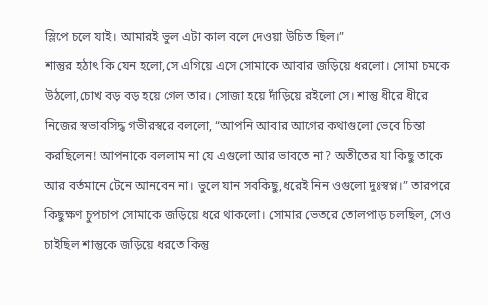স্লিপে চলে যাই। আমারই ভুল এটা কাল বলে দেওয়া উচিত ছিল।”
শান্তুর হঠাৎ কি যেন হলো,সে এগিয়ে এসে সোমাকে আবার জড়িয়ে ধরলো। সোমা চমকে উঠলো,চোখ বড় বড় হয়ে গেল তার। সোজা হয়ে দাঁড়িয়ে রইলো সে। শান্তু ধীরে ধীরে নিজের স্বভাবসিদ্ধ গভীরস্বরে বললো, “আপনি আবার আগের কথাগুলো ভেবে চিন্তা করছিলেন! আপনাকে বললাম না যে এগুলো আর ভাবতে না? অতীতের যা কিছু তাকে আর বর্তমানে টেনে আনবেন না। ভুলে যান সবকিছু,ধরেই নিন ওগুলো দুঃস্বপ্ন।” তারপরে কিছুক্ষণ চুপচাপ সোমাকে জড়িয়ে ধরে থাকলো। সোমার ভেতরে তোলপাড় চলছিল, সেও চাইছিল শান্তুকে জড়িয়ে ধরতে কিন্তু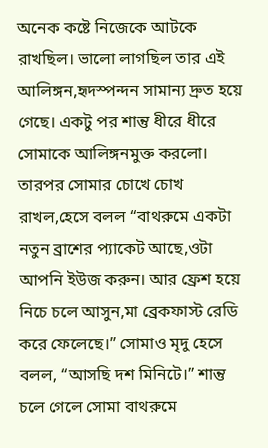অনেক কষ্টে নিজেকে আটকে রাখছিল। ভালো লাগছিল তার এই আলিঙ্গন,হৃদস্পন্দন সামান্য দ্রুত হয়ে গেছে। একটু পর শান্তু ধীরে ধীরে সোমাকে আলিঙ্গনমুক্ত করলো। তারপর সোমার চোখে চোখ রাখল,হেসে বলল “বাথরুমে একটা নতুন ব্রাশের প্যাকেট আছে,ওটা আপনি ইউজ করুন। আর ফ্রেশ হয়ে নিচে চলে আসুন,মা ব্রেকফাস্ট রেডি করে ফেলেছে।” সোমাও মৃদু হেসে বলল, “আসছি দশ মিনিটে।” শান্তু চলে গেলে সোমা বাথরুমে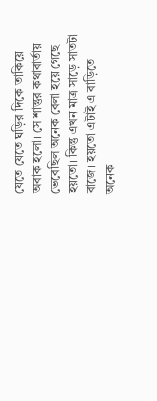যেতে যেতে ঘড়ির দিকে তাকিয়ে অবাক হলো। সে শান্তুর কথাবার্তায় ভেবেছিল অনেক বেলা হয়ে গেছে হয়তো। কিন্তু এখন মাত্র সাড়ে সাতটা বাজে। হয়তো এটাই এ বাড়িতে অনেক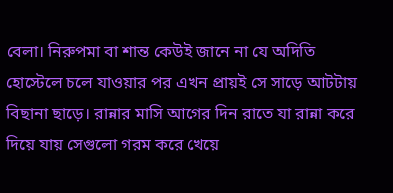বেলা। নিরুপমা বা শান্ত কেউই জানে না যে অদিতি হোস্টেলে চলে যাওয়ার পর এখন প্রায়ই সে সাড়ে আটটায় বিছানা ছাড়ে। রান্নার মাসি আগের দিন রাতে যা রান্না করে দিয়ে যায় সেগুলো গরম করে খেয়ে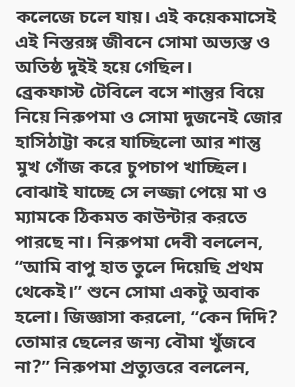কলেজে চলে যায়। এই কয়েকমাসেই এই নিস্তরঙ্গ জীবনে সোমা অভ্যস্ত ও অতিষ্ঠ দুইই হয়ে গেছিল।
ব্রেকফাস্ট টেবিলে বসে শান্তুর বিয়ে নিয়ে নিরুপমা ও সোমা দুজনেই জোর হাসিঠাট্টা করে যাচ্ছিলো আর শান্তু মুখ গোঁজ করে চুপচাপ খাচ্ছিল। বোঝাই যাচ্ছে সে লজ্জা পেয়ে মা ও ম্যামকে ঠিকমত কাউন্টার করতে পারছে না। নিরুপমা দেবী বললেন, “আমি বাপু হাত তুলে দিয়েছি প্রথম থেকেই।” শুনে সোমা একটু অবাক হলো। জিজ্ঞাসা করলো, “কেন দিদি? তোমার ছেলের জন্য বৌমা খুঁজবে না?” নিরুপমা প্রত্যুত্তরে বললেন,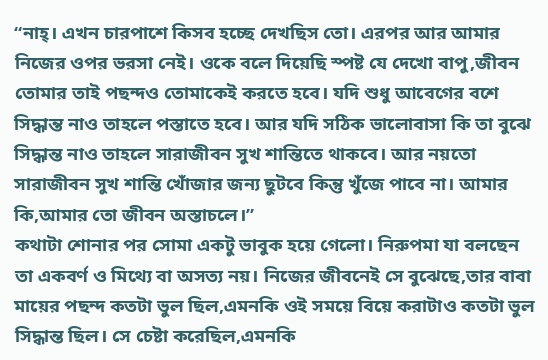“নাহ্। এখন চারপাশে কিসব হচ্ছে দেখছিস তো। এরপর আর আমার নিজের ওপর ভরসা নেই। ওকে বলে দিয়েছি স্পষ্ট যে দেখো বাপু,জীবন তোমার তাই পছন্দও তোমাকেই করতে হবে। যদি শুধু আবেগের বশে সিদ্ধান্ত নাও তাহলে পস্তাতে হবে। আর যদি সঠিক ভালোবাসা কি তা বুঝে সিদ্ধান্ত নাও তাহলে সারাজীবন সুখ শান্তিতে থাকবে। আর নয়তো সারাজীবন সুখ শান্তি খোঁজার জন্য ছুটবে কিন্তু খুঁজে পাবে না। আমার কি,আমার তো জীবন অস্তাচলে।”
কথাটা শোনার পর সোমা একটু ভাবুক হয়ে গেলো। নিরুপমা যা বলছেন তা একবর্ণ ও মিথ্যে বা অসত্য নয়। নিজের জীবনেই সে বুঝেছে,তার বাবা মায়ের পছন্দ কতটা ভুল ছিল,এমনকি ওই সময়ে বিয়ে করাটাও কতটা ভুল সিদ্ধান্ত ছিল। সে চেষ্টা করেছিল,এমনকি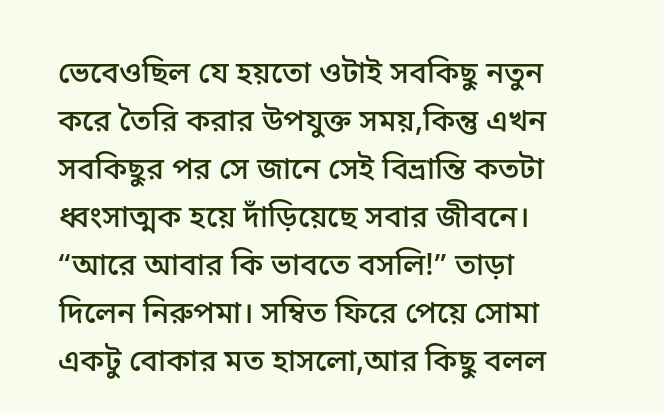ভেবেওছিল যে হয়তো ওটাই সবকিছু নতুন করে তৈরি করার উপযুক্ত সময়,কিন্তু এখন সবকিছুর পর সে জানে সেই বিভ্রান্তি কতটা ধ্বংসাত্মক হয়ে দাঁড়িয়েছে সবার জীবনে।
“আরে আবার কি ভাবতে বসলি!” তাড়া দিলেন নিরুপমা। সম্বিত ফিরে পেয়ে সোমা একটু বোকার মত হাসলো,আর কিছু বলল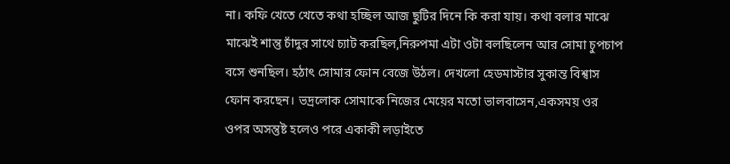না। কফি খেতে খেতে কথা হচ্ছিল আজ ছুটির দিনে কি করা যায়। কথা বলার মাঝে মাঝেই শান্তু চাঁদুর সাথে চ্যাট করছিল,নিরুপমা এটা ওটা বলছিলেন আর সোমা চুপচাপ বসে শুনছিল। হঠাৎ সোমার ফোন বেজে উঠল। দেখলো হেডমাস্টার সুকান্ত বিশ্বাস ফোন করছেন। ভদ্রলোক সোমাকে নিজের মেয়ের মতো ভালবাসেন,একসময় ওর ওপর অসন্তুষ্ট হলেও পরে একাকী লড়াইতে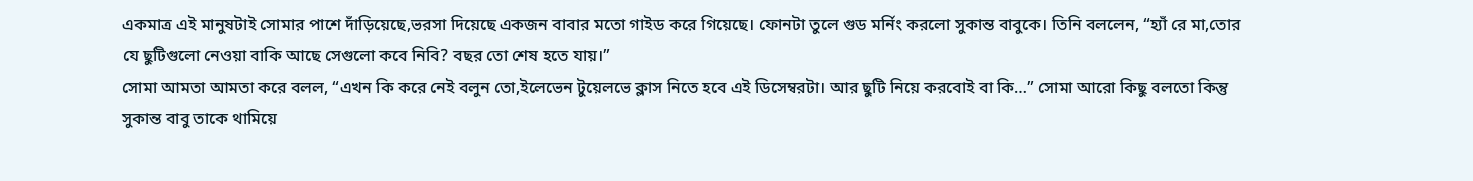একমাত্র এই মানুষটাই সোমার পাশে দাঁড়িয়েছে,ভরসা দিয়েছে একজন বাবার মতো গাইড করে গিয়েছে। ফোনটা তুলে গুড মর্নিং করলো সুকান্ত বাবুকে। তিনি বললেন, “হ্যাঁ রে মা,তোর যে ছুটিগুলো নেওয়া বাকি আছে সেগুলো কবে নিবি? বছর তো শেষ হতে যায়।”
সোমা আমতা আমতা করে বলল, “এখন কি করে নেই বলুন তো,ইলেভেন টুয়েলভে ক্লাস নিতে হবে এই ডিসেম্বরটা। আর ছুটি নিয়ে করবোই বা কি…” সোমা আরো কিছু বলতো কিন্তু সুকান্ত বাবু তাকে থামিয়ে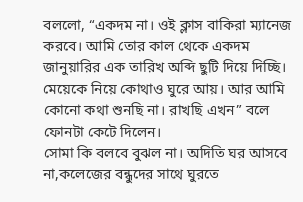বললো, “একদম না। ওই ক্লাস বাকিরা ম্যানেজ করবে। আমি তোর কাল থেকে একদম জানুয়ারির এক তারিখ অব্দি ছুটি দিয়ে দিচ্ছি। মেয়েকে নিয়ে কোথাও ঘুরে আয়। আর আমি কোনো কথা শুনছি না। রাখছি এখন” বলে ফোনটা কেটে দিলেন।
সোমা কি বলবে বুঝল না। অদিতি ঘর আসবে না,কলেজের বন্ধুদের সাথে ঘুরতে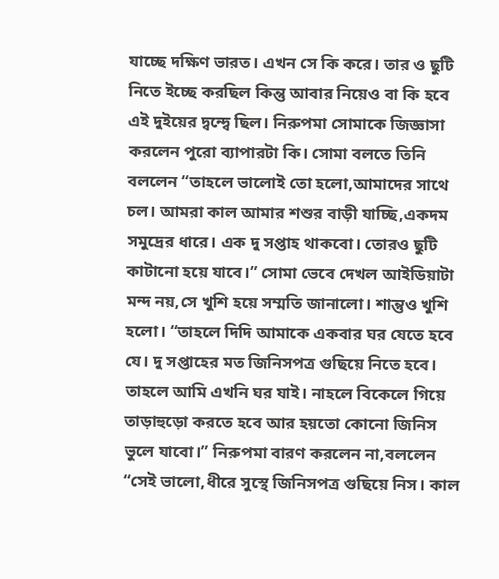যাচ্ছে দক্ষিণ ভারত। এখন সে কি করে। তার ও ছুটি নিতে ইচ্ছে করছিল কিন্তু আবার নিয়েও বা কি হবে এই দুইয়ের দ্বন্দ্বে ছিল। নিরুপমা সোমাকে জিজ্ঞাসা করলেন পুরো ব্যাপারটা কি। সোমা বলতে তিনি বললেন “তাহলে ভালোই তো হলো,আমাদের সাথে চল। আমরা কাল আমার শশুর বাড়ী যাচ্ছি,একদম সমুদ্রের ধারে। এক দু সপ্তাহ থাকবো। তোরও ছুটি কাটানো হয়ে যাবে।” সোমা ভেবে দেখল আইডিয়াটা মন্দ নয়,সে খুশি হয়ে সম্মতি জানালো। শান্তুও খুশি হলো। “তাহলে দিদি আমাকে একবার ঘর যেতে হবে যে। দু সপ্তাহের মত জিনিসপত্র গুছিয়ে নিতে হবে। তাহলে আমি এখনি ঘর যাই। নাহলে বিকেলে গিয়ে তাড়াহুড়ো করতে হবে আর হয়তো কোনো জিনিস ভুলে যাবো।” নিরুপমা বারণ করলেন না,বললেন “সেই ভালো,ধীরে সুস্থে জিনিসপত্র গুছিয়ে নিস। কাল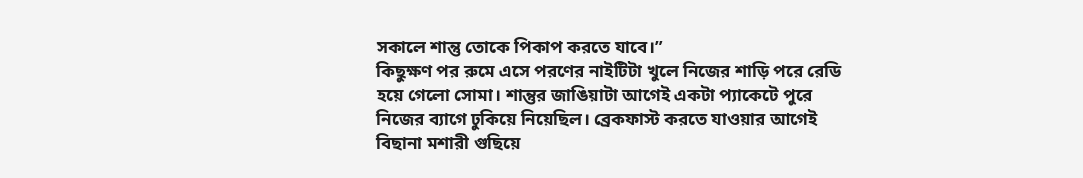সকালে শান্তু তোকে পিকাপ করতে যাবে।”
কিছুক্ষণ পর রুমে এসে পরণের নাইটিটা খুলে নিজের শাড়ি পরে রেডি হয়ে গেলো সোমা। শান্তুর জাঙিয়াটা আগেই একটা প্যাকেটে পুরে নিজের ব্যাগে ঢুকিয়ে নিয়েছিল। ব্রেকফাস্ট করতে যাওয়ার আগেই বিছানা মশারী গুছিয়ে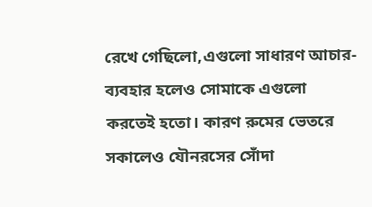রেখে গেছিলো,এগুলো সাধারণ আচার-ব্যবহার হলেও সোমাকে এগুলো করতেই হতো। কারণ রুমের ভেতরে সকালেও যৌনরসের সোঁদা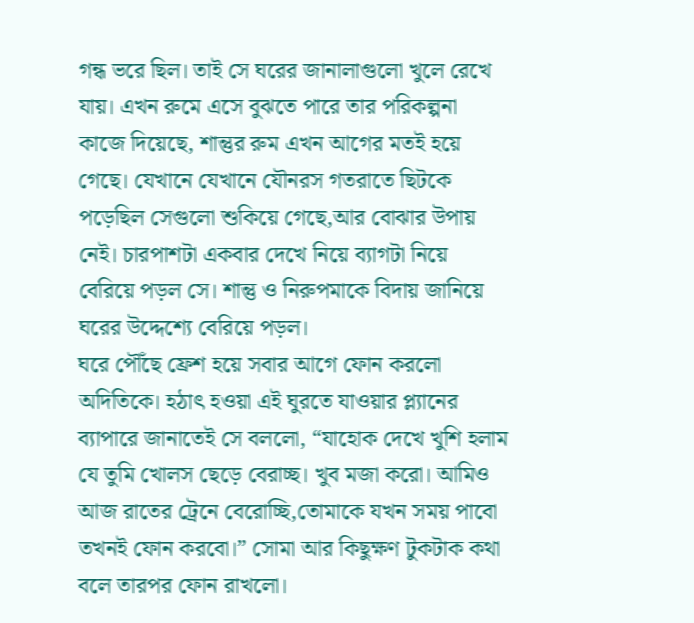গন্ধ ভরে ছিল। তাই সে ঘরের জানালাগুলো খুলে রেখে যায়। এখন রুমে এসে বুঝতে পারে তার পরিকল্পনা কাজে দিয়েছে, শান্তুর রুম এখন আগের মতই হয়ে গেছে। যেখানে যেখানে যৌনরস গতরাতে ছিটকে পড়েছিল সেগুলো শুকিয়ে গেছে,আর বোঝার উপায় নেই। চারপাশটা একবার দেখে নিয়ে ব্যাগটা নিয়ে বেরিয়ে পড়ল সে। শান্তু ও নিরুপমাকে বিদায় জানিয়ে ঘরের উদ্দেশ্যে বেরিয়ে পড়ল।
ঘরে পৌঁছে ফ্রেশ হয়ে সবার আগে ফোন করলো অদিতিকে। হঠাৎ হওয়া এই ঘুরতে যাওয়ার প্ল্যানের ব্যাপারে জানাতেই সে বললো, “যাহোক দেখে খুশি হলাম যে তুমি খোলস ছেড়ে বেরাচ্ছ। খুব মজা করো। আমিও আজ রাতের ট্রেনে বেরোচ্ছি,তোমাকে যখন সময় পাবো তখনই ফোন করবো।” সোমা আর কিছুক্ষণ টুকটাক কথা বলে তারপর ফোন রাখলো।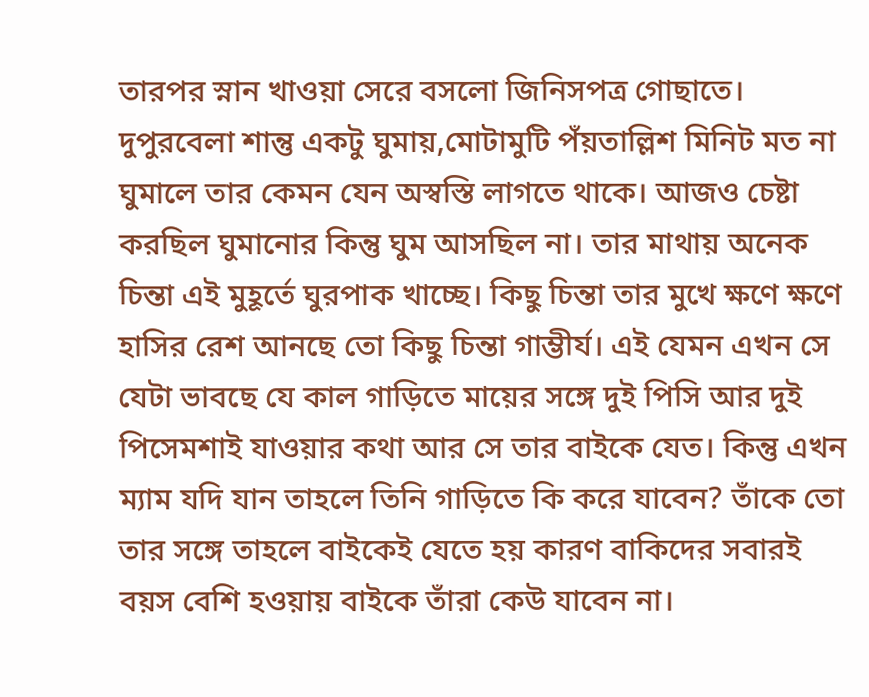তারপর স্নান খাওয়া সেরে বসলো জিনিসপত্র গোছাতে।
দুপুরবেলা শান্তু একটু ঘুমায়,মোটামুটি পঁয়তাল্লিশ মিনিট মত না ঘুমালে তার কেমন যেন অস্বস্তি লাগতে থাকে। আজও চেষ্টা করছিল ঘুমানোর কিন্তু ঘুম আসছিল না। তার মাথায় অনেক চিন্তা এই মুহূর্তে ঘুরপাক খাচ্ছে। কিছু চিন্তা তার মুখে ক্ষণে ক্ষণে হাসির রেশ আনছে তো কিছু চিন্তা গাম্ভীর্য। এই যেমন এখন সে যেটা ভাবছে যে কাল গাড়িতে মায়ের সঙ্গে দুই পিসি আর দুই পিসেমশাই যাওয়ার কথা আর সে তার বাইকে যেত। কিন্তু এখন ম্যাম যদি যান তাহলে তিনি গাড়িতে কি করে যাবেন? তাঁকে তো তার সঙ্গে তাহলে বাইকেই যেতে হয় কারণ বাকিদের সবারই বয়স বেশি হওয়ায় বাইকে তাঁরা কেউ যাবেন না।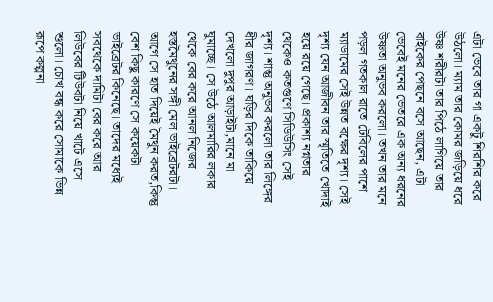এটা ভেবে তার গা একটু শিরশির করে উঠলো। ম্যাম তার কোমর জড়িয়ে ধরে উষ্ণ শরীরটা তার পিঠে লাগিয়ে তার বাইকের পেছনে বসে আছেন, এটা ভেবেই মনের ভেতরে এক অন্য ধরনের উষ্ণতা অনুভব করলো। তখন তার মনে পড়ল গতকাল রাতে টেবিলের পাশে ম্যাডামের সেই উন্নত বক্ষের দৃশ্য। সেই দৃশ্য যেন আজীবন তার স্মৃতিতে খোদাই হয়ে রয়ে গেছে। প্রকাশ্য নগ্নতার থেকেও কতগুণে সিডিউসিং সেই দৃশ্য। শান্তু অনুভব করলো তার লিঙ্গের ধীর জাগরণ। ঘড়ির দিকে তাকিয়ে দেখলো দুপুর আড়াইটা,মানে মা ঘুমাচ্ছে। সে উঠে আলমারির লকার থেকে বের করে আনল নিজের হস্তমৈথুনের সঙ্গী মেল ভাইব্রেটরটা। আগে সে হাত দিয়েই মৈথুন করত,কিন্তু বেশ কিছু কারণে সে কয়েকটা ভাইব্রেটর কিনেছে। তাদের মধ্যেই সবথেকে দামিটা বের করে আর লিউবের টিউবটা নিয়ে খাটে এসে শুলো। চোখ বন্ধ করে সোমাকে ভিন্ন রূপে কল্পনা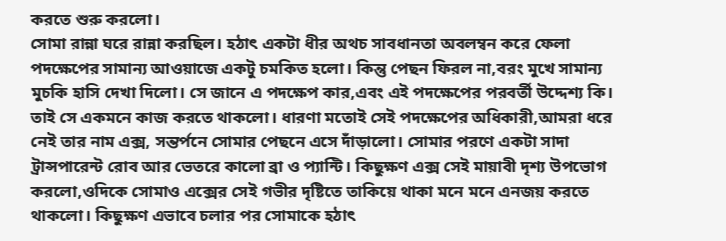করতে শুরু করলো।
সোমা রান্না ঘরে রান্না করছিল। হঠাৎ একটা ধীর অথচ সাবধানতা অবলম্বন করে ফেলা পদক্ষেপের সামান্য আওয়াজে একটু চমকিত হলো। কিন্তু পেছন ফিরল না,বরং মুখে সামান্য মুচকি হাসি দেখা দিলো। সে জানে এ পদক্ষেপ কার,এবং এই পদক্ষেপের পরবর্তী উদ্দেশ্য কি। তাই সে একমনে কাজ করতে থাকলো। ধারণা মতোই সেই পদক্ষেপের অধিকারী,আমরা ধরে নেই তার নাম এক্স, সন্তর্পনে সোমার পেছনে এসে দাঁড়ালো। সোমার পরণে একটা সাদা ট্রান্সপারেন্ট রোব আর ভেতরে কালো ব্রা ও প্যান্টি। কিছুক্ষণ এক্স সেই মায়াবী দৃশ্য উপভোগ করলো,ওদিকে সোমাও এক্সের সেই গভীর দৃষ্টিতে তাকিয়ে থাকা মনে মনে এনজয় করতে থাকলো। কিছুক্ষণ এভাবে চলার পর সোমাকে হঠাৎ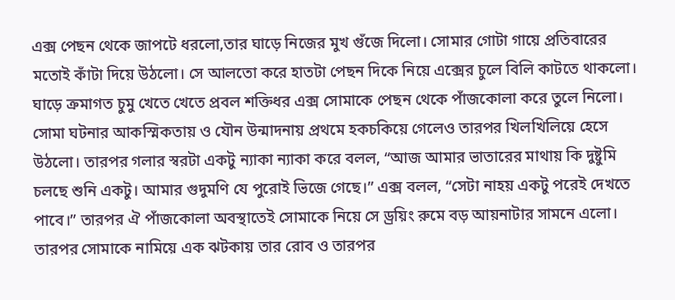এক্স পেছন থেকে জাপটে ধরলো,তার ঘাড়ে নিজের মুখ গুঁজে দিলো। সোমার গোটা গায়ে প্রতিবারের মতোই কাঁটা দিয়ে উঠলো। সে আলতো করে হাতটা পেছন দিকে নিয়ে এক্সের চুলে বিলি কাটতে থাকলো। ঘাড়ে ক্রমাগত চুমু খেতে খেতে প্রবল শক্তিধর এক্স সোমাকে পেছন থেকে পাঁজকোলা করে তুলে নিলো। সোমা ঘটনার আকস্মিকতায় ও যৌন উন্মাদনায় প্রথমে হকচকিয়ে গেলেও তারপর খিলখিলিয়ে হেসে উঠলো। তারপর গলার স্বরটা একটু ন্যাকা ন্যাকা করে বলল, “আজ আমার ভাতারের মাথায় কি দুষ্টুমি চলছে শুনি একটু। আমার গুদুমণি যে পুরোই ভিজে গেছে।” এক্স বলল, “সেটা নাহয় একটু পরেই দেখতে পাবে।” তারপর ঐ পাঁজকোলা অবস্থাতেই সোমাকে নিয়ে সে ড্রয়িং রুমে বড় আয়নাটার সামনে এলো। তারপর সোমাকে নামিয়ে এক ঝটকায় তার রোব ও তারপর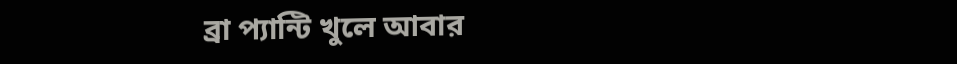ব্রা প্যান্টি খুলে আবার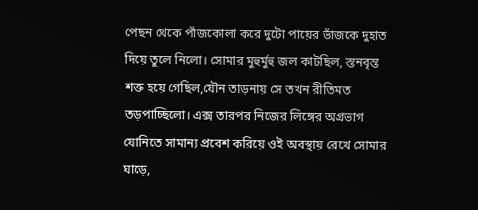পেছন থেকে পাঁজকোলা করে দুটো পায়ের ভাঁজকে দুহাত দিয়ে তুলে নিলো। সোমার মুহুর্মুহু জল কাটছিল, স্তনবৃন্ত শক্ত হয়ে গেছিল,যৌন তাড়নায় সে তখন রীতিমত তড়পাচ্ছিলো। এক্স তারপর নিজের লিঙ্গের অগ্রভাগ যোনিতে সামান্য প্রবেশ করিয়ে ওই অবস্থায় রেখে সোমার ঘাড়ে,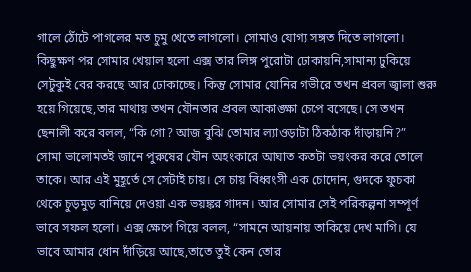গালে ঠোঁটে পাগলের মত চুমু খেতে লাগলো। সোমাও যোগ্য সঙ্গত দিতে লাগলো। কিছুক্ষণ পর সোমার খেয়াল হলো এক্স তার লিঙ্গ পুরোটা ঢোকায়নি,সামান্য ঢুকিয়ে সেটুকুই বের করছে আর ঢোকাচ্ছে। কিন্তু সোমার যোনির গভীরে তখন প্রবল জ্বালা শুরু হয়ে গিয়েছে,তার মাথায় তখন যৌনতার প্রবল আকাঙ্ক্ষা চেপে বসেছে। সে তখন ছেনালী করে বলল, “কি গো? আজ বুঝি তোমার ল্যাওড়াটা ঠিকঠাক দাঁড়ায়নি?”
সোমা ভালোমতই জানে পুরুষের যৌন অহংকারে আঘাত কতটা ভয়ংকর করে তোলে তাকে। আর এই মুহূর্তে সে সেটাই চায়। সে চায় বিধ্বংসী এক চোদোন, গুদকে ফুচকা থেকে চুড়মুড় বানিয়ে দেওয়া এক ভয়ঙ্কর গাদন। আর সোমার সেই পরিকল্পনা সম্পূর্ণ ভাবে সফল হলো। এক্স ক্ষেপে গিয়ে বলল, “সামনে আয়নায় তাকিয়ে দেখ মাগি। যে ভাবে আমার ধোন দাঁড়িয়ে আছে,তাতে তুই কেন তোর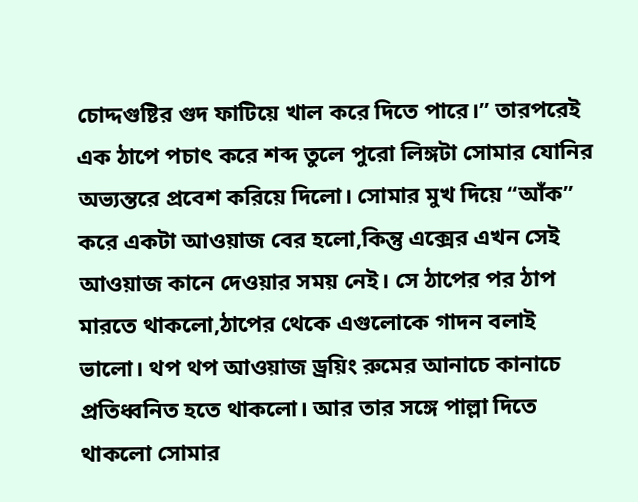চোদ্দগুষ্টির গুদ ফাটিয়ে খাল করে দিতে পারে।” তারপরেই এক ঠাপে পচাৎ করে শব্দ তুলে পুরো লিঙ্গটা সোমার যোনির অভ্যন্তরে প্রবেশ করিয়ে দিলো। সোমার মুখ দিয়ে “আঁক” করে একটা আওয়াজ বের হলো,কিন্তু এক্সের এখন সেই আওয়াজ কানে দেওয়ার সময় নেই। সে ঠাপের পর ঠাপ মারতে থাকলো,ঠাপের থেকে এগুলোকে গাদন বলাই ভালো। থপ থপ আওয়াজ ড্রয়িং রুমের আনাচে কানাচে প্রতিধ্বনিত হতে থাকলো। আর তার সঙ্গে পাল্লা দিতে থাকলো সোমার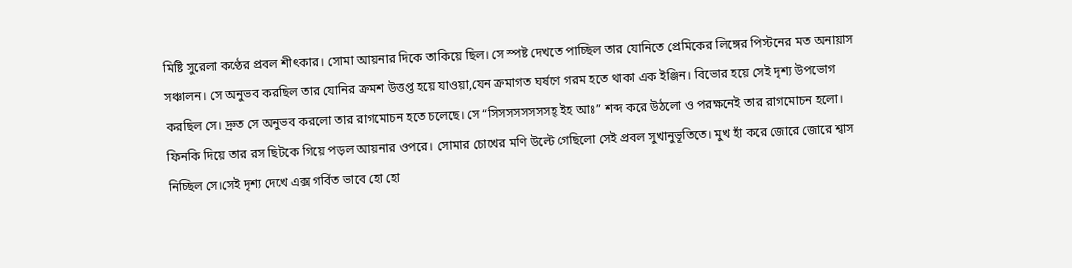মিষ্টি সুরেলা কণ্ঠের প্রবল শীৎকার। সোমা আয়নার দিকে তাকিয়ে ছিল। সে স্পষ্ট দেখতে পাচ্ছিল তার যোনিতে প্রেমিকের লিঙ্গের পিস্টনের মত অনায়াস সঞ্চালন। সে অনুভব করছিল তার যোনির ক্রমশ উত্তপ্ত হয়ে যাওয়া,যেন ক্রমাগত ঘর্ষণে গরম হতে থাকা এক ইঞ্জিন। বিভোর হয়ে সেই দৃশ্য উপভোগ করছিল সে। দ্রুত সে অনুভব করলো তার রাগমোচন হতে চলেছে। সে “সিসসসসসসসহ্ ইহ আঃ” শব্দ করে উঠলো ও পরক্ষনেই তার রাগমোচন হলো। ফিনকি দিয়ে তার রস ছিটকে গিয়ে পড়ল আয়নার ওপরে। সোমার চোখের মণি উল্টে গেছিলো সেই প্রবল সুখানুভূতিতে। মুখ হাঁ করে জোরে জোরে শ্বাস নিচ্ছিল সে।সেই দৃশ্য দেখে এক্স গর্বিত ভাবে হো হো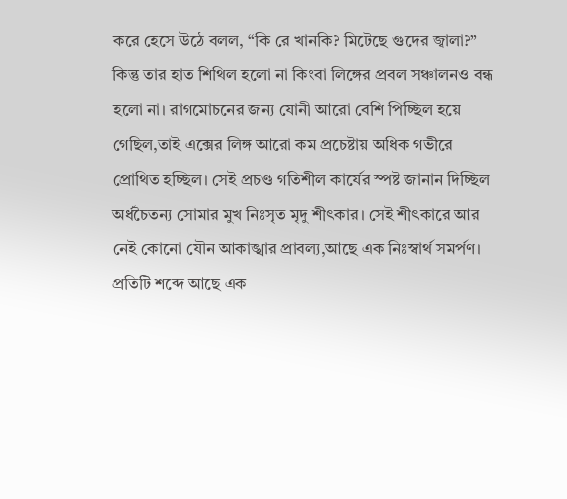করে হেসে উঠে বলল, “কি রে খানকি? মিটেছে গুদের জ্বালা?” কিন্তু তার হাত শিথিল হলো না কিংবা লিঙ্গের প্রবল সঞ্চালনও বন্ধ হলো না। রাগমোচনের জন্য যোনী আরো বেশি পিচ্ছিল হয়ে গেছিল,তাই এক্সের লিঙ্গ আরো কম প্রচেষ্টায় অধিক গভীরে প্রোথিত হচ্ছিল। সেই প্রচণ্ড গতিশীল কার্যের স্পষ্ট জানান দিচ্ছিল অর্ধচৈতন্য সোমার মুখ নিঃসৃত মৃদু শীৎকার। সেই শীৎকারে আর নেই কোনো যৌন আকাঙ্খার প্রাবল্য,আছে এক নিঃস্বার্থ সমর্পণ। প্রতিটি শব্দে আছে এক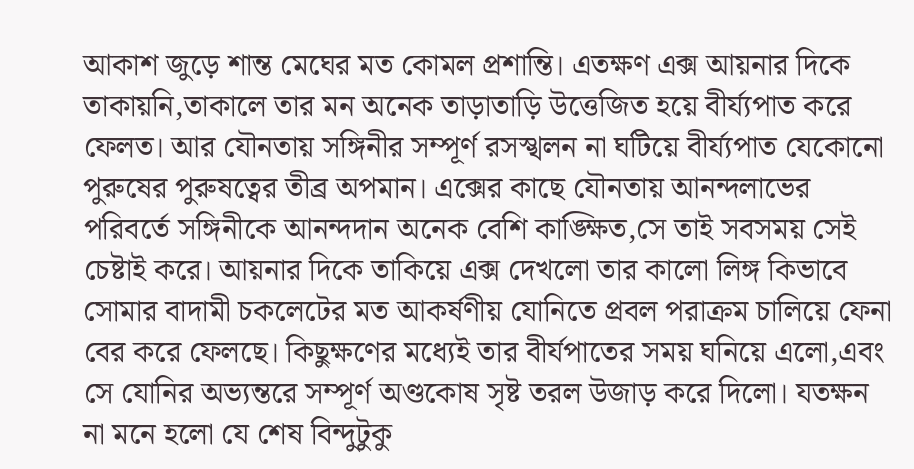আকাশ জুড়ে শান্ত মেঘের মত কোমল প্রশান্তি। এতক্ষণ এক্স আয়নার দিকে তাকায়নি,তাকালে তার মন অনেক তাড়াতাড়ি উত্তেজিত হয়ে বীর্য্যপাত করে ফেলত। আর যৌনতায় সঙ্গিনীর সম্পূর্ণ রসস্খলন না ঘটিয়ে বীর্য্যপাত যেকোনো পুরুষের পুরুষত্বের তীব্র অপমান। এক্সের কাছে যৌনতায় আনন্দলাভের পরিবর্তে সঙ্গিনীকে আনন্দদান অনেক বেশি কাঙ্ক্ষিত,সে তাই সবসময় সেই চেষ্টাই করে। আয়নার দিকে তাকিয়ে এক্স দেখলো তার কালো লিঙ্গ কিভাবে সোমার বাদামী চকলেটের মত আকর্ষণীয় যোনিতে প্রবল পরাক্রম চালিয়ে ফেনা বের করে ফেলছে। কিছুক্ষণের মধ্যেই তার বীর্যপাতের সময় ঘনিয়ে এলো,এবং সে যোনির অভ্যন্তরে সম্পূর্ণ অণ্ডকোষ সৃষ্ট তরল উজাড় করে দিলো। যতক্ষন না মনে হলো যে শেষ বিন্দুটুকু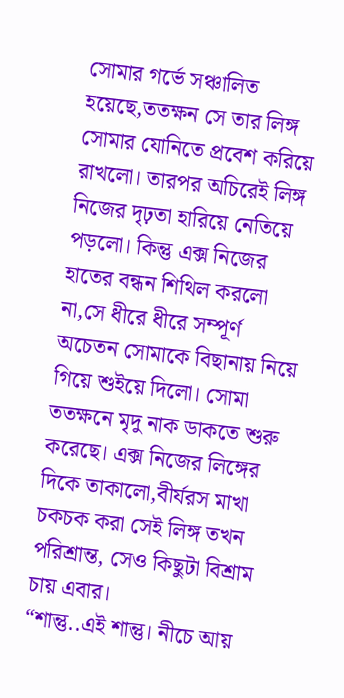সোমার গর্ভে সঞ্চালিত হয়েছে,ততক্ষন সে তার লিঙ্গ সোমার যোনিতে প্রবেশ করিয়ে রাখলো। তারপর অচিরেই লিঙ্গ নিজের দৃঢ়তা হারিয়ে নেতিয়ে পড়লো। কিন্তু এক্স নিজের হাতের বন্ধন শিথিল করলো না,সে ধীরে ধীরে সম্পূর্ণ অচেতন সোমাকে বিছানায় নিয়ে গিয়ে শুইয়ে দিলো। সোমা ততক্ষনে মৃদু নাক ডাকতে শুরু করেছে। এক্স নিজের লিঙ্গের দিকে তাকালো,বীর্যরস মাখা চকচক করা সেই লিঙ্গ তখন পরিশ্রান্ত, সেও কিছুটা বিশ্রাম চায় এবার।
“শান্তু..এই শান্তু। নীচে আয়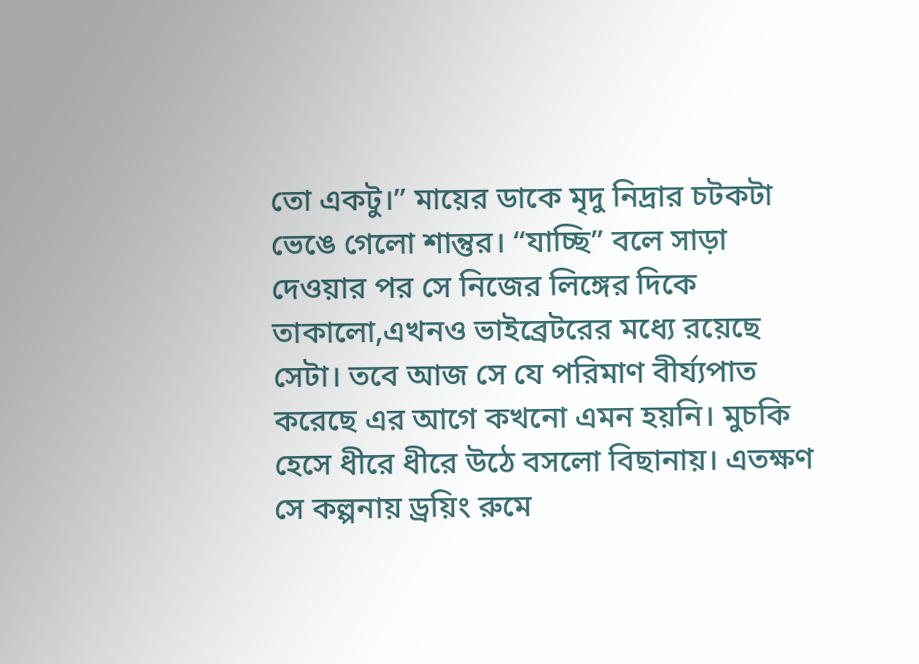তো একটু।” মায়ের ডাকে মৃদু নিদ্রার চটকটা ভেঙে গেলো শান্তুর। “যাচ্ছি” বলে সাড়া দেওয়ার পর সে নিজের লিঙ্গের দিকে তাকালো,এখনও ভাইব্রেটরের মধ্যে রয়েছে সেটা। তবে আজ সে যে পরিমাণ বীর্য্যপাত করেছে এর আগে কখনো এমন হয়নি। মুচকি হেসে ধীরে ধীরে উঠে বসলো বিছানায়। এতক্ষণ সে কল্পনায় ড্রয়িং রুমে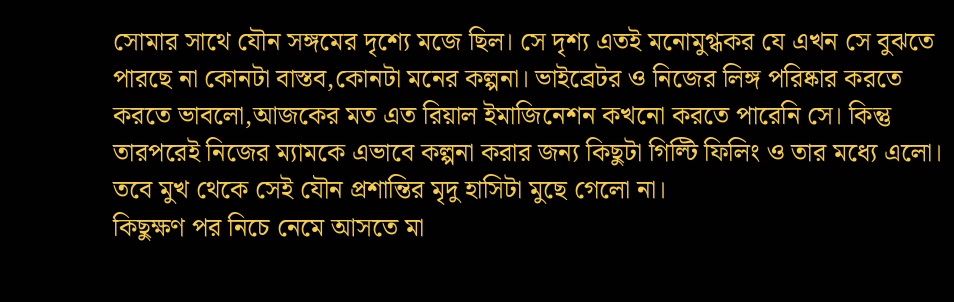সোমার সাথে যৌন সঙ্গমের দৃশ্যে মজে ছিল। সে দৃশ্য এতই মনোমুগ্ধকর যে এখন সে বুঝতে পারছে না কোনটা বাস্তব,কোনটা মনের কল্পনা। ভাইব্রেটর ও নিজের লিঙ্গ পরিষ্কার করতে করতে ভাবলো,আজকের মত এত রিয়াল ইমাজিনেশন কখনো করতে পারেনি সে। কিন্তু তারপরেই নিজের ম্যামকে এভাবে কল্পনা করার জন্য কিছুটা গিল্টি ফিলিং ও তার মধ্যে এলো। তবে মুখ থেকে সেই যৌন প্রশান্তির মৃদু হাসিটা মুছে গেলো না।
কিছুক্ষণ পর নিচে নেমে আসতে মা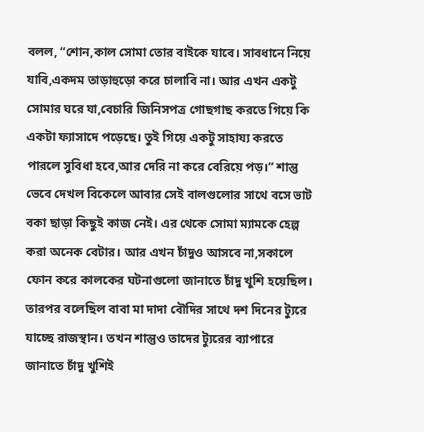বলল, “শোন,কাল সোমা তোর বাইকে যাবে। সাবধানে নিয়ে যাবি,একদম তাড়াহুড়ো করে চালাবি না। আর এখন একটু সোমার ঘরে যা,বেচারি জিনিসপত্র গোছগাছ করতে গিয়ে কি একটা ফ্যাসাদে পড়েছে। তুই গিয়ে একটু সাহায্য করতে পারলে সুবিধা হবে,আর দেরি না করে বেরিয়ে পড়।” শান্তু ভেবে দেখল বিকেলে আবার সেই বালগুলোর সাথে বসে ভাট বকা ছাড়া কিছুই কাজ নেই। এর থেকে সোমা ম্যামকে হেল্প করা অনেক বেটার। আর এখন চাঁদুও আসবে না,সকালে ফোন করে কালকের ঘটনাগুলো জানাতে চাঁদু খুশি হয়েছিল। তারপর বলেছিল বাবা মা দাদা বৌদির সাথে দশ দিনের ট্যুরে যাচ্ছে রাজস্থান। তখন শান্তুও তাদের ট্যুরের ব্যাপারে জানাতে চাঁদু খুশিই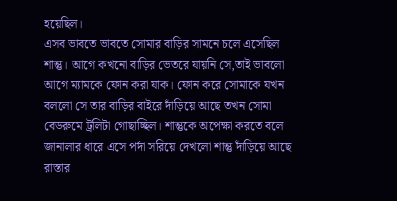হয়েছিল।
এসব ভাবতে ভাবতে সোমার বাড়ির সামনে চলে এসেছিল শান্তু। আগে কখনো বাড়ির ভেতরে যায়নি সে,তাই ভাবলো আগে ম্যামকে ফোন করা যাক। ফোন করে সোমাকে যখন বললো সে তার বাড়ির বাইরে দাঁড়িয়ে আছে তখন সোমা বেডরুমে ট্রলিটা গোছাচ্ছিল। শান্তুকে অপেক্ষা করতে বলে জানালার ধারে এসে পর্দা সরিয়ে দেখলো শান্তু দাঁড়িয়ে আছে রাস্তার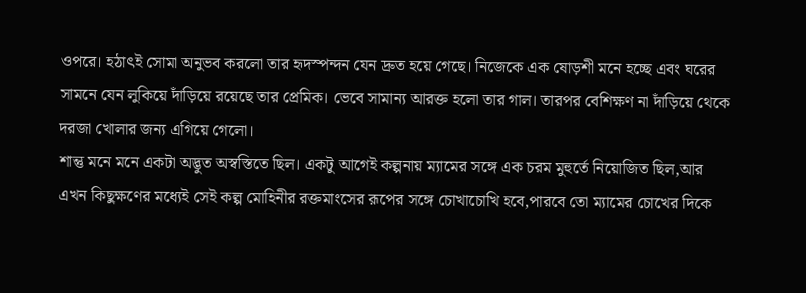ওপরে। হঠাৎই সোমা অনুভব করলো তার হৃদস্পন্দন যেন দ্রুত হয়ে গেছে। নিজেকে এক ষোড়শী মনে হচ্ছে এবং ঘরের সামনে যেন লুকিয়ে দাঁড়িয়ে রয়েছে তার প্রেমিক। ভেবে সামান্য আরক্ত হলো তার গাল। তারপর বেশিক্ষণ না দাঁড়িয়ে থেকে দরজা খোলার জন্য এগিয়ে গেলো।
শান্তু মনে মনে একটা অদ্ভুত অস্বস্তিতে ছিল। একটু আগেই কল্পনায় ম্যামের সঙ্গে এক চরম মুহুর্তে নিয়োজিত ছিল,আর এখন কিছুক্ষণের মধ্যেই সেই কল্প মোহিনীর রক্তমাংসের রূপের সঙ্গে চোখাচোখি হবে,পারবে তো ম্যামের চোখের দিকে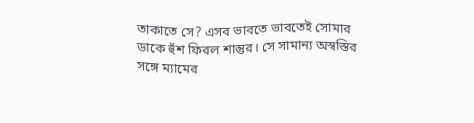তাকাতে সে? এসব ভাবতে ভাবতেই সোমার ডাকে হুঁশ ফিরল শান্তুর। সে সামান্য অস্বস্তির সঙ্গে ম্যামের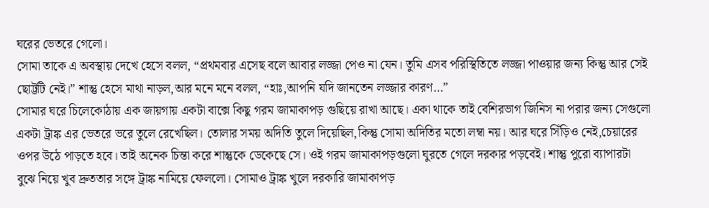ঘরের ভেতরে গেলো।
সোমা তাকে এ অবস্থায় দেখে হেসে বলল, “প্রথমবার এসেছ বলে আবার লজ্জা পেও না যেন। তুমি এসব পরিস্থিতিতে লজ্জা পাওয়ার জন্য কিন্তু আর সেই ছোট্টটি নেই।” শান্তু হেসে মাথা নাড়ল,আর মনে মনে বলল, “হাঃ,আপনি যদি জানতেন লজ্জার কারণ…”
সোমার ঘরে চিলেকোঠায় এক জায়গায় একটা বাক্সে কিছু গরম জামাকাপড় গুছিয়ে রাখা আছে। একা থাকে তাই বেশিরভাগ জিনিস না পরার জন্য সেগুলো একটা ট্রাঙ্ক এর ভেতরে ভরে তুলে রেখেছিল। তোলার সময় অদিতি তুলে দিয়েছিল,কিন্তু সোমা অদিতির মতো লম্বা নয়। আর ঘরে সিঁড়িও নেই,চেয়ারের ওপর উঠে পাড়তে হবে। তাই অনেক চিন্তা করে শান্তুকে ডেকেছে সে। ওই গরম জামাকাপড়গুলো ঘুরতে গেলে দরকার পড়বেই। শান্তু পুরো ব্যাপারটা বুঝে নিয়ে খুব দ্রুততার সঙ্গে ট্রাঙ্ক নামিয়ে ফেললো। সোমাও ট্রাঙ্ক খুলে দরকারি জামাকাপড়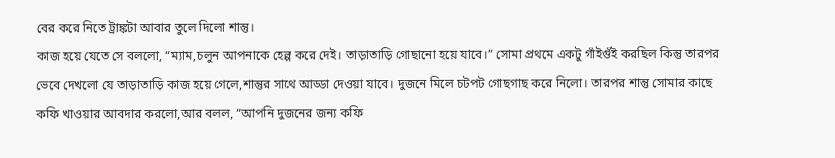বের করে নিতে ট্রাঙ্কটা আবার তুলে দিলো শান্তু।
কাজ হয়ে যেতে সে বললো, “ম্যাম,চলুন আপনাকে হেল্প করে দেই। তাড়াতাড়ি গোছানো হয়ে যাবে।” সোমা প্রথমে একটু গাঁইগুঁই করছিল কিন্তু তারপর ভেবে দেখলো যে তাড়াতাড়ি কাজ হয়ে গেলে,শান্তুর সাথে আড্ডা দেওয়া যাবে। দুজনে মিলে চটপট গোছগাছ করে নিলো। তারপর শান্তু সোমার কাছে কফি খাওয়ার আবদার করলো,আর বলল, “আপনি দুজনের জন্য কফি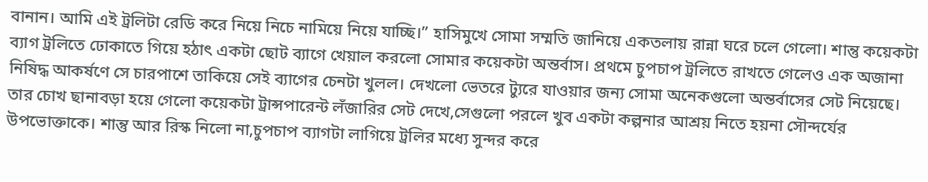বানান। আমি এই ট্রলিটা রেডি করে নিয়ে নিচে নামিয়ে নিয়ে যাচ্ছি।” হাসিমুখে সোমা সম্মতি জানিয়ে একতলায় রান্না ঘরে চলে গেলো। শান্তু কয়েকটা ব্যাগ ট্রলিতে ঢোকাতে গিয়ে হঠাৎ একটা ছোট ব্যাগে খেয়াল করলো সোমার কয়েকটা অন্তর্বাস। প্রথমে চুপচাপ ট্রলিতে রাখতে গেলেও এক অজানা নিষিদ্ধ আকর্ষণে সে চারপাশে তাকিয়ে সেই ব্যাগের চেনটা খুলল। দেখলো ভেতরে ট্যুরে যাওয়ার জন্য সোমা অনেকগুলো অন্তর্বাসের সেট নিয়েছে। তার চোখ ছানাবড়া হয়ে গেলো কয়েকটা ট্রান্সপারেন্ট লঁজারির সেট দেখে,সেগুলো পরলে খুব একটা কল্পনার আশ্রয় নিতে হয়না সৌন্দর্যের উপভোক্তাকে। শান্তু আর রিস্ক নিলো না,চুপচাপ ব্যাগটা লাগিয়ে ট্রলির মধ্যে সুন্দর করে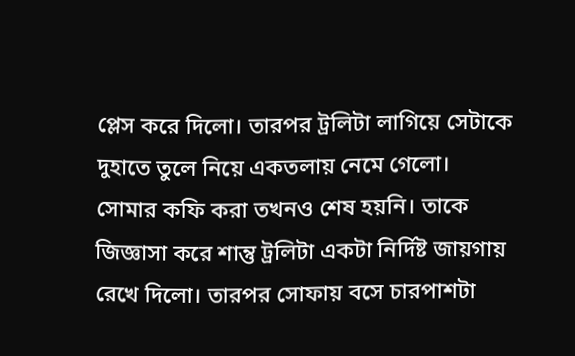প্লেস করে দিলো। তারপর ট্রলিটা লাগিয়ে সেটাকে দুহাতে তুলে নিয়ে একতলায় নেমে গেলো।
সোমার কফি করা তখনও শেষ হয়নি। তাকে জিজ্ঞাসা করে শান্তু ট্রলিটা একটা নির্দিষ্ট জায়গায় রেখে দিলো। তারপর সোফায় বসে চারপাশটা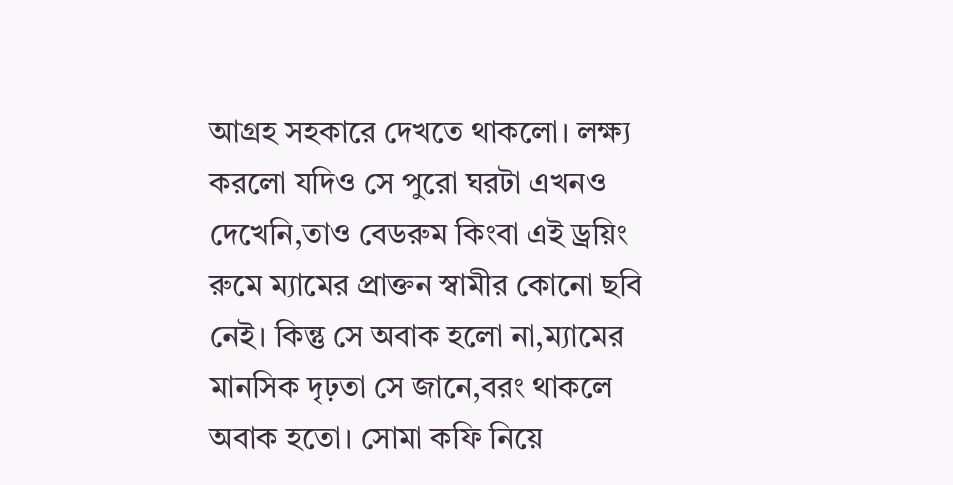আগ্রহ সহকারে দেখতে থাকলো। লক্ষ্য করলো যদিও সে পুরো ঘরটা এখনও দেখেনি,তাও বেডরুম কিংবা এই ড্রয়িং রুমে ম্যামের প্রাক্তন স্বামীর কোনো ছবি নেই। কিন্তু সে অবাক হলো না,ম্যামের মানসিক দৃঢ়তা সে জানে,বরং থাকলে অবাক হতো। সোমা কফি নিয়ে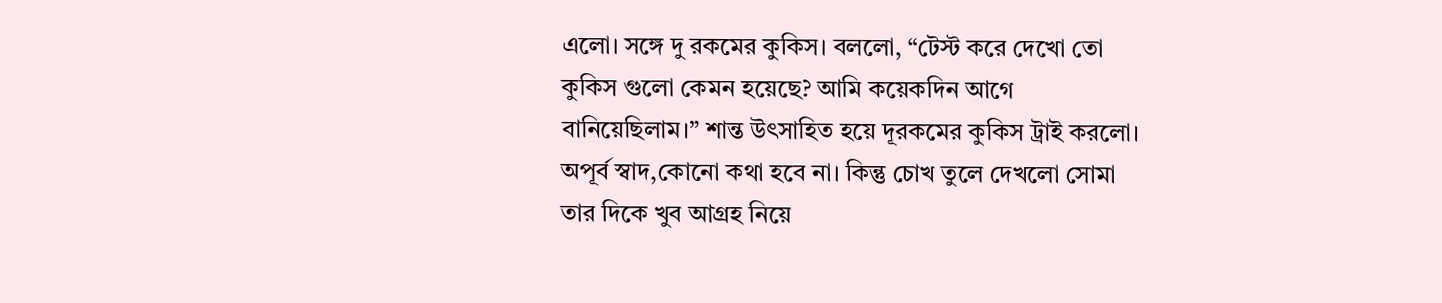এলো। সঙ্গে দু রকমের কুকিস। বললো, “টেস্ট করে দেখো তো কুকিস গুলো কেমন হয়েছে? আমি কয়েকদিন আগে বানিয়েছিলাম।” শান্ত উৎসাহিত হয়ে দূরকমের কুকিস ট্রাই করলো। অপূর্ব স্বাদ,কোনো কথা হবে না। কিন্তু চোখ তুলে দেখলো সোমা তার দিকে খুব আগ্রহ নিয়ে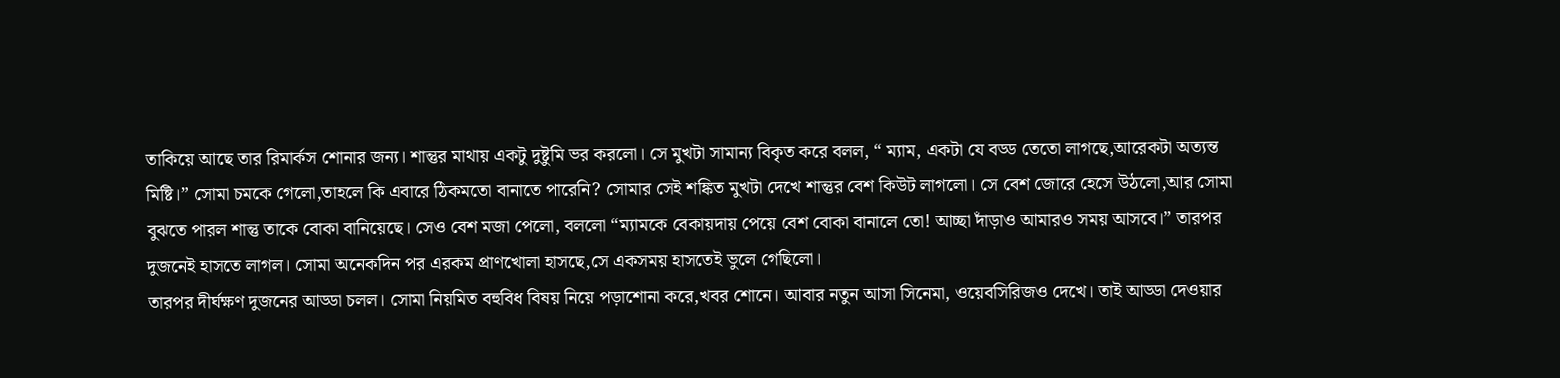তাকিয়ে আছে তার রিমার্কস শোনার জন্য। শান্তুর মাথায় একটু দুষ্টুমি ভর করলো। সে মুখটা সামান্য বিকৃত করে বলল, “ ম্যাম, একটা যে বড্ড তেতো লাগছে,আরেকটা অত্যন্ত মিষ্টি।” সোমা চমকে গেলো,তাহলে কি এবারে ঠিকমতো বানাতে পারেনি? সোমার সেই শঙ্কিত মুখটা দেখে শান্তুর বেশ কিউট লাগলো। সে বেশ জোরে হেসে উঠলো,আর সোমা বুঝতে পারল শান্তু তাকে বোকা বানিয়েছে। সেও বেশ মজা পেলো, বললো “ম্যামকে বেকায়দায় পেয়ে বেশ বোকা বানালে তো! আচ্ছা দাঁড়াও আমারও সময় আসবে।” তারপর দুজনেই হাসতে লাগল। সোমা অনেকদিন পর এরকম প্রাণখোলা হাসছে,সে একসময় হাসতেই ভুলে গেছিলো।
তারপর দীর্ঘক্ষণ দুজনের আড্ডা চলল। সোমা নিয়মিত বহুবিধ বিষয় নিয়ে পড়াশোনা করে,খবর শোনে। আবার নতুন আসা সিনেমা, ওয়েবসিরিজও দেখে। তাই আড্ডা দেওয়ার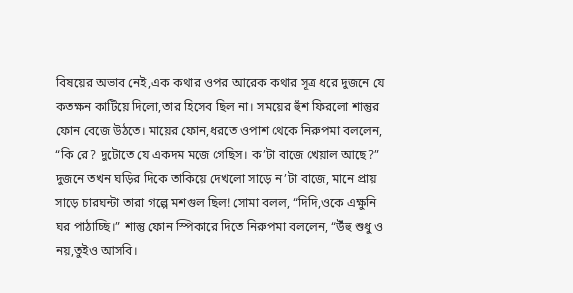বিষয়ের অভাব নেই,এক কথার ওপর আরেক কথার সূত্র ধরে দুজনে যে কতক্ষন কাটিয়ে দিলো,তার হিসেব ছিল না। সময়ের হুঁশ ফিরলো শান্তুর ফোন বেজে উঠতে। মায়ের ফোন,ধরতে ওপাশ থেকে নিরুপমা বললেন, “কি রে? দুটোতে যে একদম মজে গেছিস। ক’টা বাজে খেয়াল আছে?” দুজনে তখন ঘড়ির দিকে তাকিয়ে দেখলো সাড়ে ন’টা বাজে, মানে প্রায় সাড়ে চারঘন্টা তারা গল্পে মশগুল ছিল! সোমা বলল, “দিদি,ওকে এক্ষুনি ঘর পাঠাচ্ছি।” শান্তু ফোন স্পিকারে দিতে নিরুপমা বললেন, “উঁহু শুধু ও নয়,তুইও আসবি।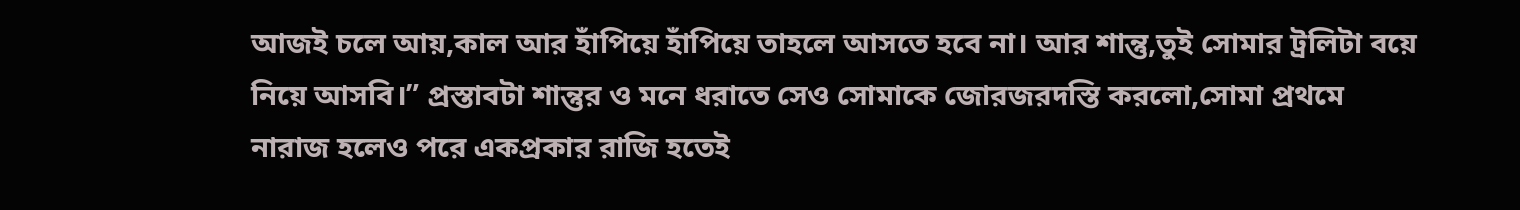আজই চলে আয়,কাল আর হাঁপিয়ে হাঁপিয়ে তাহলে আসতে হবে না। আর শান্তু,তুই সোমার ট্রলিটা বয়ে নিয়ে আসবি।” প্রস্তাবটা শান্তুর ও মনে ধরাতে সেও সোমাকে জোরজরদস্তি করলো,সোমা প্রথমে নারাজ হলেও পরে একপ্রকার রাজি হতেই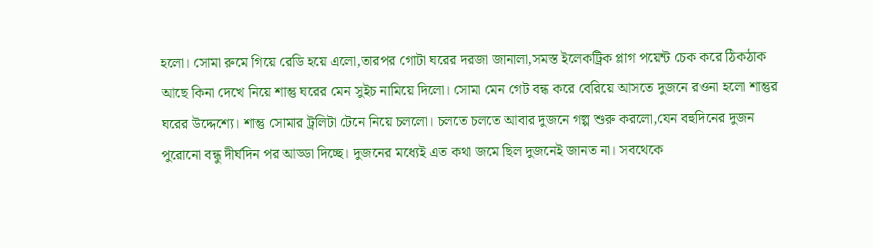হলো। সোমা রুমে গিয়ে রেডি হয়ে এলো,তারপর গোটা ঘরের দরজা জানালা,সমস্ত ইলেকট্রিক প্লাগ পয়েন্ট চেক করে ঠিকঠাক আছে কিনা দেখে নিয়ে শান্তু ঘরের মেন সুইচ নামিয়ে দিলো। সোমা মেন গেট বন্ধ করে বেরিয়ে আসতে দুজনে রওনা হলো শান্তুর ঘরের উদ্দেশ্যে। শান্তু সোমার ট্রলিটা টেনে নিয়ে চললো। চলতে চলতে আবার দুজনে গল্প শুরু করলো,যেন বহুদিনের দুজন পুরোনো বন্ধু দীর্ঘদিন পর আড্ডা দিচ্ছে। দুজনের মধ্যেই এত কথা জমে ছিল দুজনেই জানত না। সবথেকে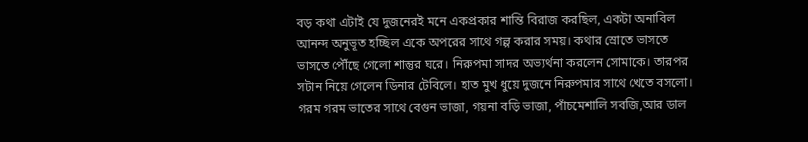বড় কথা এটাই যে দুজনেরই মনে একপ্রকার শান্তি বিরাজ করছিল, একটা অনাবিল আনন্দ অনুভূত হচ্ছিল একে অপরের সাথে গল্প করার সময়। কথার স্রোতে ভাসতে ভাসতে পৌঁছে গেলো শান্তুর ঘরে। নিরুপমা সাদর অভ্যর্থনা করলেন সোমাকে। তারপর সটান নিয়ে গেলেন ডিনার টেবিলে। হাত মুখ ধুয়ে দুজনে নিরুপমার সাথে খেতে বসলো। গরম গরম ভাতের সাথে বেগুন ভাজা, গয়না বড়ি ভাজা, পাঁচমেশালি সবজি,আর ডাল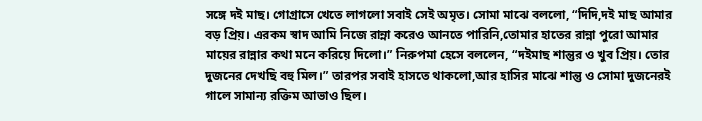সঙ্গে দই মাছ। গোগ্রাসে খেতে লাগলো সবাই সেই অমৃত। সোমা মাঝে বললো, “দিদি,দই মাছ আমার বড় প্রিয়। এরকম স্বাদ আমি নিজে রান্না করেও আনতে পারিনি,তোমার হাতের রান্না পুরো আমার মায়ের রান্নার কথা মনে করিয়ে দিলো।” নিরুপমা হেসে বললেন, “দইমাছ শান্তুর ও খুব প্রিয়। তোর দুজনের দেখছি বহু মিল।” তারপর সবাই হাসতে থাকলো,আর হাসির মাঝে শান্তু ও সোমা দুজনেরই গালে সামান্য রক্তিম আভাও ছিল।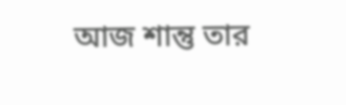আজ শান্তু তার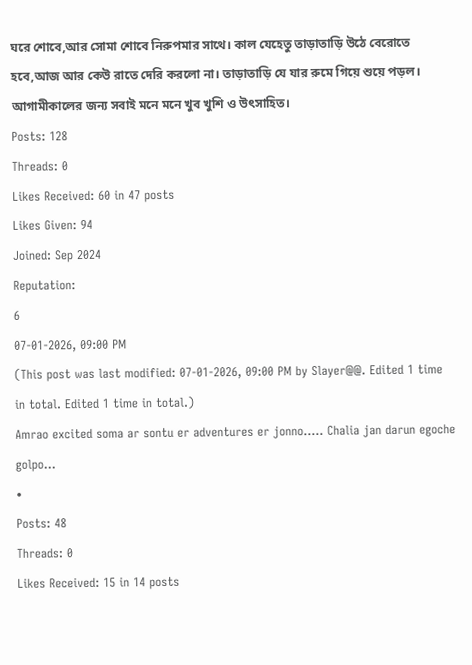ঘরে শোবে,আর সোমা শোবে নিরুপমার সাথে। কাল যেহেতু তাড়াতাড়ি উঠে বেরোতে হবে,আজ আর কেউ রাতে দেরি করলো না। তাড়াতাড়ি যে যার রুমে গিয়ে শুয়ে পড়ল। আগামীকালের জন্য সবাই মনে মনে খুব খুশি ও উৎসাহিত।
Posts: 128
Threads: 0
Likes Received: 60 in 47 posts
Likes Given: 94
Joined: Sep 2024
Reputation:
6
07-01-2026, 09:00 PM
(This post was last modified: 07-01-2026, 09:00 PM by Slayer@@. Edited 1 time in total. Edited 1 time in total.)
Amrao excited soma ar sontu er adventures er jonno..... Chalia jan darun egoche golpo...
•
Posts: 48
Threads: 0
Likes Received: 15 in 14 posts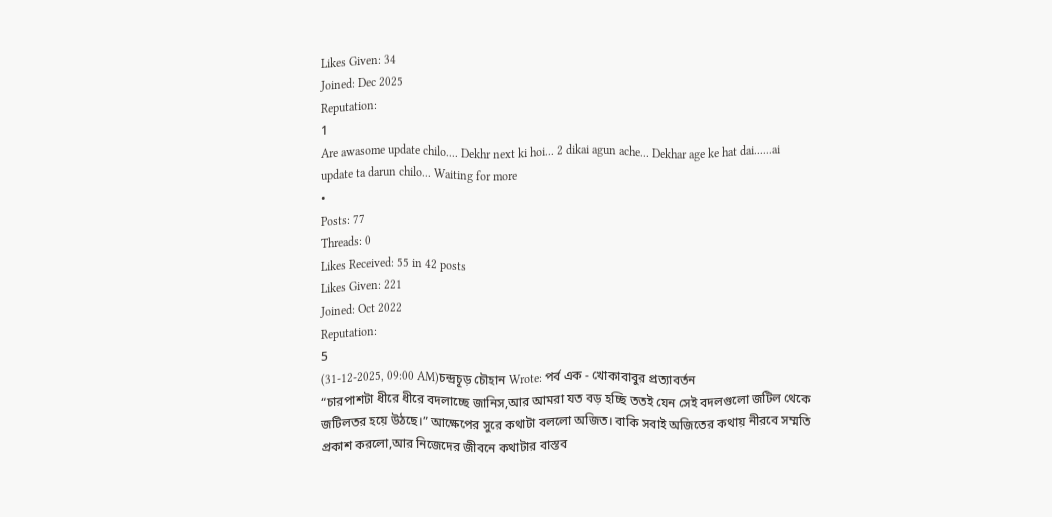Likes Given: 34
Joined: Dec 2025
Reputation:
1
Are awasome update chilo.... Dekhr next ki hoi... 2 dikai agun ache... Dekhar age ke hat dai......ai update ta darun chilo... Waiting for more
•
Posts: 77
Threads: 0
Likes Received: 55 in 42 posts
Likes Given: 221
Joined: Oct 2022
Reputation:
5
(31-12-2025, 09:00 AM)চন্দ্রচূড় চৌহান Wrote: পর্ব এক - খোকাবাবুর প্রত্যাবর্তন
“চারপাশটা ধীরে ধীরে বদলাচ্ছে জানিস,আর আমরা যত বড় হচ্ছি ততই যেন সেই বদলগুলো জটিল থেকে জটিলতর হয়ে উঠছে।” আক্ষেপের সুরে কথাটা বললো অজিত। বাকি সবাই অজিতের কথায় নীরবে সম্মতি প্রকাশ করলো,আর নিজেদের জীবনে কথাটার বাস্তব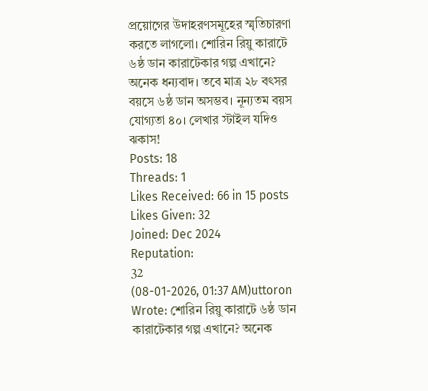প্রয়োগের উদাহরণসমূহের স্মৃতিচারণা করতে লাগলো। শোরিন রিয়ু কারাটে ৬ষ্ঠ ডান কারাটেকার গল্প এখানে? অনেক ধন্যবাদ। তবে মাত্র ২৮ বৎসর বয়সে ৬ষ্ঠ ডান অসম্ভব। নূন্যতম বয়স যোগ্যতা ৪০। লেখার স্টাইল যদিও ঝকাস!
Posts: 18
Threads: 1
Likes Received: 66 in 15 posts
Likes Given: 32
Joined: Dec 2024
Reputation:
32
(08-01-2026, 01:37 AM)uttoron Wrote: শোরিন রিয়ু কারাটে ৬ষ্ঠ ডান কারাটেকার গল্প এখানে? অনেক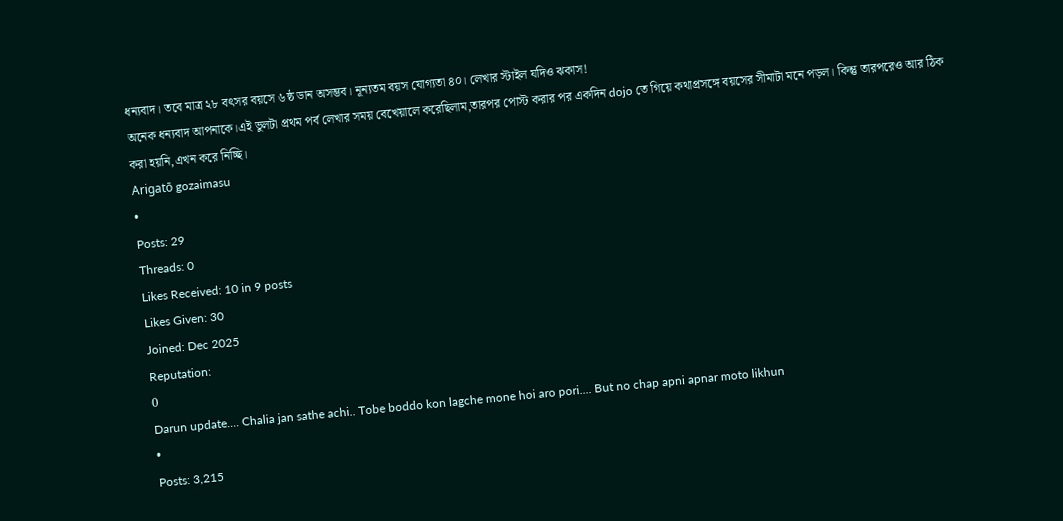ধন্যবাদ। তবে মাত্র ২৮ বৎসর বয়সে ৬ষ্ঠ ডান অসম্ভব। নূন্যতম বয়স যোগ্যতা ৪০। লেখার স্টাইল যদিও ঝকাস!
অনেক ধন্যবাদ আপনাকে।এই ভুলটা প্রথম পর্ব লেখার সময় বেখেয়ালে করেছিলাম,তারপর পোস্ট করার পর একদিন dojo তে গিয়ে কথাপ্রসঙ্গে বয়সের সীমাটা মনে পড়ল। কিন্তু তারপরেও আর ঠিক করা হয়নি,এখন করে নিচ্ছি।
Arigatō gozaimasu
•
Posts: 29
Threads: 0
Likes Received: 10 in 9 posts
Likes Given: 30
Joined: Dec 2025
Reputation:
0
Darun update.... Chalia jan sathe achi.. Tobe boddo kon lagche mone hoi aro pori.... But no chap apni apnar moto likhun
•
Posts: 3,215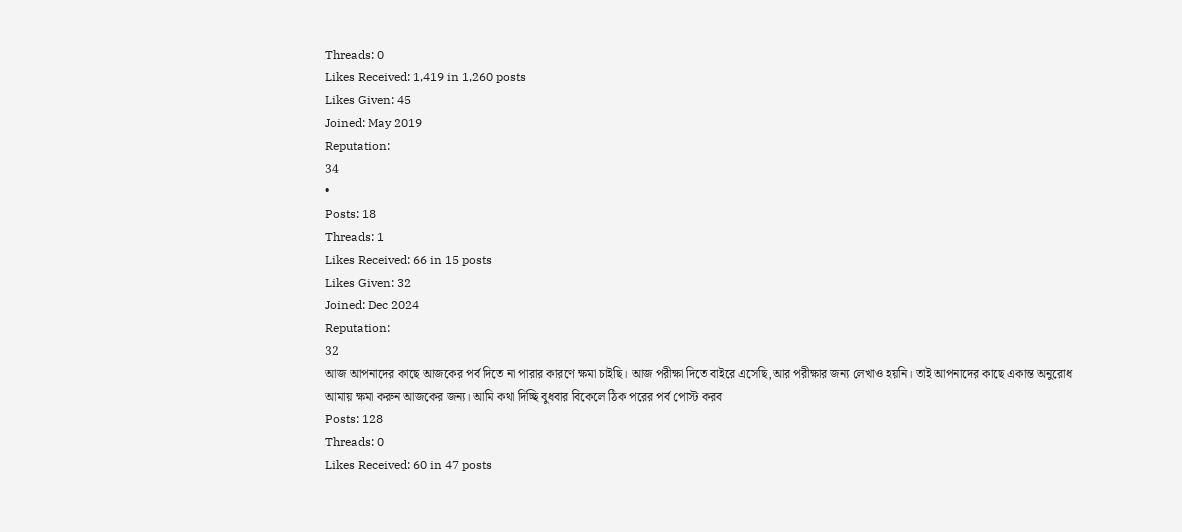Threads: 0
Likes Received: 1,419 in 1,260 posts
Likes Given: 45
Joined: May 2019
Reputation:
34
•
Posts: 18
Threads: 1
Likes Received: 66 in 15 posts
Likes Given: 32
Joined: Dec 2024
Reputation:
32
আজ আপনাদের কাছে আজকের পর্ব দিতে না পারার কারণে ক্ষমা চাইছি। আজ পরীক্ষা দিতে বাইরে এসেছি,আর পরীক্ষার জন্য লেখাও হয়নি। তাই আপনাদের কাছে একান্ত অনুরোধ আমায় ক্ষমা করুন আজকের জন্য। আমি কথা দিচ্ছি বুধবার বিকেলে ঠিক পরের পর্ব পোস্ট করব
Posts: 128
Threads: 0
Likes Received: 60 in 47 posts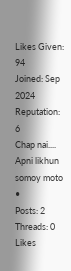Likes Given: 94
Joined: Sep 2024
Reputation:
6
Chap nai.... Apni likhun somoy moto
•
Posts: 2
Threads: 0
Likes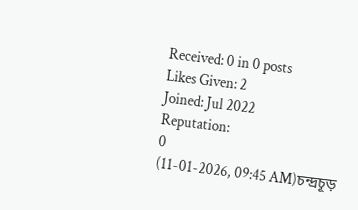Received: 0 in 0 posts
Likes Given: 2
Joined: Jul 2022
Reputation:
0
(11-01-2026, 09:45 AM)চন্দ্রচূড়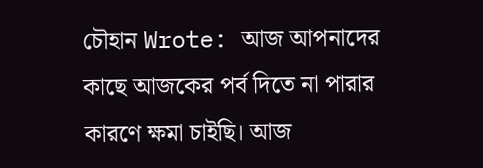চৌহান Wrote: আজ আপনাদের কাছে আজকের পর্ব দিতে না পারার কারণে ক্ষমা চাইছি। আজ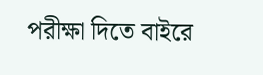পরীক্ষা দিতে বাইরে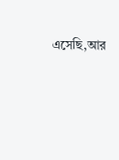এসেছি,আর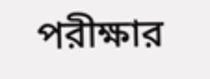পরীক্ষার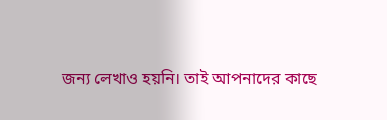জন্য লেখাও হয়নি। তাই আপনাদের কাছে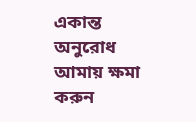একান্ত অনুরোধ আমায় ক্ষমা করুন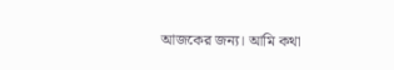আজকের জন্য। আমি কথা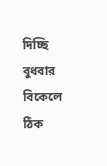দিচ্ছি বুধবার বিকেলে ঠিক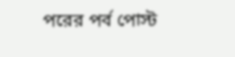পরের পর্ব পোস্ট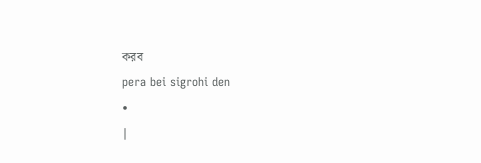করব
pera bei sigrohi den
•
|